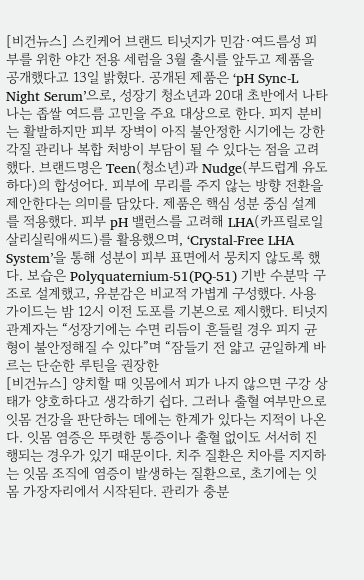[비건뉴스] 스킨케어 브랜드 티넛지가 민감·여드름성 피부를 위한 야간 전용 세럼을 3월 출시를 앞두고 제품을 공개했다고 13일 밝혔다. 공개된 제품은 ‘pH Sync-L Night Serum’으로, 성장기 청소년과 20대 초반에서 나타나는 좁쌀 여드름 고민을 주요 대상으로 한다. 피지 분비는 활발하지만 피부 장벽이 아직 불안정한 시기에는 강한 각질 관리나 복합 처방이 부담이 될 수 있다는 점을 고려했다. 브랜드명은 Teen(청소년)과 Nudge(부드럽게 유도하다)의 합성어다. 피부에 무리를 주지 않는 방향 전환을 제안한다는 의미를 담았다. 제품은 핵심 성분 중심 설계를 적용했다. 피부 pH 밸런스를 고려해 LHA(카프릴로일살리실릭애씨드)를 활용했으며, ‘Crystal-Free LHA System’을 통해 성분이 피부 표면에서 뭉치지 않도록 했다. 보습은 Polyquaternium-51(PQ-51) 기반 수분막 구조로 설계했고, 유분감은 비교적 가볍게 구성했다. 사용 가이드는 밤 12시 이전 도포를 기본으로 제시했다. 티넛지 관계자는 “성장기에는 수면 리듬이 흔들릴 경우 피지 균형이 불안정해질 수 있다”며 “잠들기 전 얇고 균일하게 바르는 단순한 루틴을 권장한
[비건뉴스] 양치할 때 잇몸에서 피가 나지 않으면 구강 상태가 양호하다고 생각하기 쉽다. 그러나 출혈 여부만으로 잇몸 건강을 판단하는 데에는 한계가 있다는 지적이 나온다. 잇몸 염증은 뚜렷한 통증이나 출혈 없이도 서서히 진행되는 경우가 있기 때문이다. 치주 질환은 치아를 지지하는 잇몸 조직에 염증이 발생하는 질환으로, 초기에는 잇몸 가장자리에서 시작된다. 관리가 충분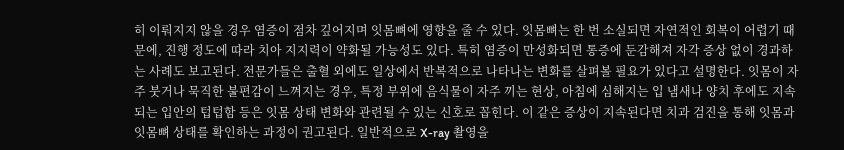히 이뤄지지 않을 경우 염증이 점차 깊어지며 잇몸뼈에 영향을 줄 수 있다. 잇몸뼈는 한 번 소실되면 자연적인 회복이 어렵기 때문에, 진행 정도에 따라 치아 지지력이 약화될 가능성도 있다. 특히 염증이 만성화되면 통증에 둔감해져 자각 증상 없이 경과하는 사례도 보고된다. 전문가들은 출혈 외에도 일상에서 반복적으로 나타나는 변화를 살펴볼 필요가 있다고 설명한다. 잇몸이 자주 붓거나 묵직한 불편감이 느껴지는 경우, 특정 부위에 음식물이 자주 끼는 현상, 아침에 심해지는 입 냄새나 양치 후에도 지속되는 입안의 텁텁함 등은 잇몸 상태 변화와 관련될 수 있는 신호로 꼽힌다. 이 같은 증상이 지속된다면 치과 검진을 통해 잇몸과 잇몸뼈 상태를 확인하는 과정이 권고된다. 일반적으로 X-ray 촬영을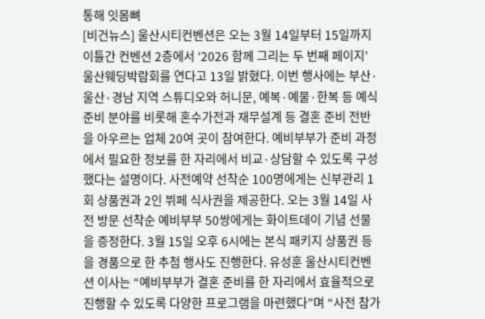통해 잇몸뼈
[비건뉴스] 울산시티컨벤션은 오는 3월 14일부터 15일까지 이틀간 컨벤션 2층에서 ‘2026 함께 그리는 두 번째 페이지’ 울산웨딩박람회를 연다고 13일 밝혔다. 이번 행사에는 부산·울산·경남 지역 스튜디오와 허니문, 예복·예물·한복 등 예식 준비 분야를 비롯해 혼수가전과 재무설계 등 결혼 준비 전반을 아우르는 업체 20여 곳이 참여한다. 예비부부가 준비 과정에서 필요한 정보를 한 자리에서 비교·상담할 수 있도록 구성했다는 설명이다. 사전예약 선착순 100명에게는 신부관리 1회 상품권과 2인 뷔페 식사권을 제공한다. 오는 3월 14일 사전 방문 선착순 예비부부 50쌍에게는 화이트데이 기념 선물을 증정한다. 3월 15일 오후 6시에는 본식 패키지 상품권 등을 경품으로 한 추첨 행사도 진행한다. 유성훈 울산시티컨벤션 이사는 “예비부부가 결혼 준비를 한 자리에서 효율적으로 진행할 수 있도록 다양한 프로그램을 마련했다”며 “사전 참가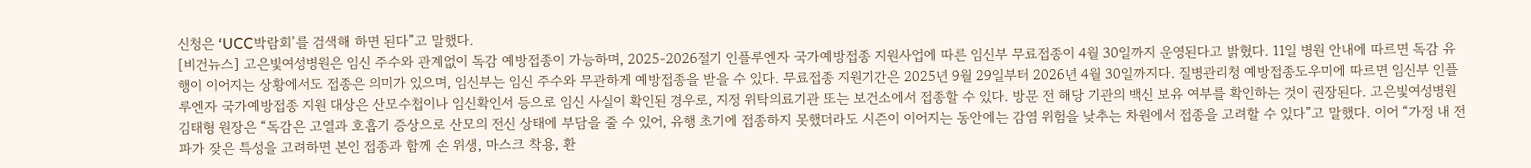신청은 ‘UCC박람회’를 검색해 하면 된다”고 말했다.
[비건뉴스] 고은빛여성병원은 임신 주수와 관계없이 독감 예방접종이 가능하며, 2025-2026절기 인플루엔자 국가예방접종 지원사업에 따른 임신부 무료접종이 4월 30일까지 운영된다고 밝혔다. 11일 병원 안내에 따르면 독감 유행이 이어지는 상황에서도 접종은 의미가 있으며, 임신부는 임신 주수와 무관하게 예방접종을 받을 수 있다. 무료접종 지원기간은 2025년 9월 29일부터 2026년 4월 30일까지다. 질병관리청 예방접종도우미에 따르면 임신부 인플루엔자 국가예방접종 지원 대상은 산모수첩이나 임신확인서 등으로 임신 사실이 확인된 경우로, 지정 위탁의료기관 또는 보건소에서 접종할 수 있다. 방문 전 해당 기관의 백신 보유 여부를 확인하는 것이 권장된다. 고은빛여성병원 김태형 원장은 “독감은 고열과 호흡기 증상으로 산모의 전신 상태에 부담을 줄 수 있어, 유행 초기에 접종하지 못했더라도 시즌이 이어지는 동안에는 감염 위험을 낮추는 차원에서 접종을 고려할 수 있다”고 말했다. 이어 “가정 내 전파가 잦은 특성을 고려하면 본인 접종과 함께 손 위생, 마스크 착용, 환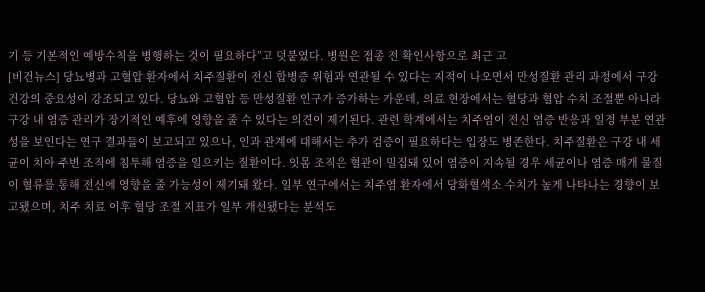기 등 기본적인 예방수칙을 병행하는 것이 필요하다”고 덧붙였다. 병원은 접종 전 확인사항으로 최근 고
[비건뉴스] 당뇨병과 고혈압 환자에서 치주질환이 전신 합병증 위험과 연관될 수 있다는 지적이 나오면서 만성질환 관리 과정에서 구강 건강의 중요성이 강조되고 있다. 당뇨와 고혈압 등 만성질환 인구가 증가하는 가운데, 의료 현장에서는 혈당과 혈압 수치 조절뿐 아니라 구강 내 염증 관리가 장기적인 예후에 영향을 줄 수 있다는 의견이 제기된다. 관련 학계에서는 치주염이 전신 염증 반응과 일정 부분 연관성을 보인다는 연구 결과들이 보고되고 있으나, 인과 관계에 대해서는 추가 검증이 필요하다는 입장도 병존한다. 치주질환은 구강 내 세균이 치아 주변 조직에 침투해 염증을 일으키는 질환이다. 잇몸 조직은 혈관이 밀집돼 있어 염증이 지속될 경우 세균이나 염증 매개 물질이 혈류를 통해 전신에 영향을 줄 가능성이 제기돼 왔다. 일부 연구에서는 치주염 환자에서 당화혈색소 수치가 높게 나타나는 경향이 보고됐으며, 치주 치료 이후 혈당 조절 지표가 일부 개선됐다는 분석도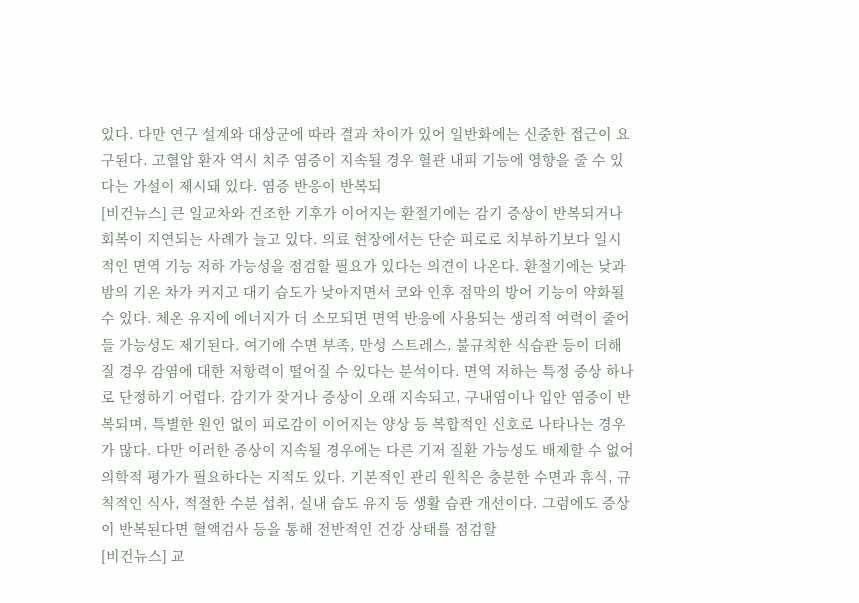있다. 다만 연구 설계와 대상군에 따라 결과 차이가 있어 일반화에는 신중한 접근이 요구된다. 고혈압 환자 역시 치주 염증이 지속될 경우 혈관 내피 기능에 영향을 줄 수 있다는 가설이 제시돼 있다. 염증 반응이 반복되
[비건뉴스] 큰 일교차와 건조한 기후가 이어지는 환절기에는 감기 증상이 반복되거나 회복이 지연되는 사례가 늘고 있다. 의료 현장에서는 단순 피로로 치부하기보다 일시적인 면역 기능 저하 가능성을 점검할 필요가 있다는 의견이 나온다. 환절기에는 낮과 밤의 기온 차가 커지고 대기 습도가 낮아지면서 코와 인후 점막의 방어 기능이 약화될 수 있다. 체온 유지에 에너지가 더 소모되면 면역 반응에 사용되는 생리적 여력이 줄어들 가능성도 제기된다. 여기에 수면 부족, 만성 스트레스, 불규칙한 식습관 등이 더해질 경우 감염에 대한 저항력이 떨어질 수 있다는 분석이다. 면역 저하는 특정 증상 하나로 단정하기 어렵다. 감기가 잦거나 증상이 오래 지속되고, 구내염이나 입안 염증이 반복되며, 특별한 원인 없이 피로감이 이어지는 양상 등 복합적인 신호로 나타나는 경우가 많다. 다만 이러한 증상이 지속될 경우에는 다른 기저 질환 가능성도 배제할 수 없어 의학적 평가가 필요하다는 지적도 있다. 기본적인 관리 원칙은 충분한 수면과 휴식, 규칙적인 식사, 적절한 수분 섭취, 실내 습도 유지 등 생활 습관 개선이다. 그럼에도 증상이 반복된다면 혈액검사 등을 통해 전반적인 건강 상태를 점검할
[비건뉴스] 교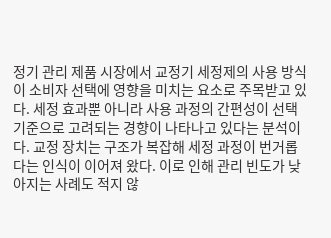정기 관리 제품 시장에서 교정기 세정제의 사용 방식이 소비자 선택에 영향을 미치는 요소로 주목받고 있다. 세정 효과뿐 아니라 사용 과정의 간편성이 선택 기준으로 고려되는 경향이 나타나고 있다는 분석이다. 교정 장치는 구조가 복잡해 세정 과정이 번거롭다는 인식이 이어져 왔다. 이로 인해 관리 빈도가 낮아지는 사례도 적지 않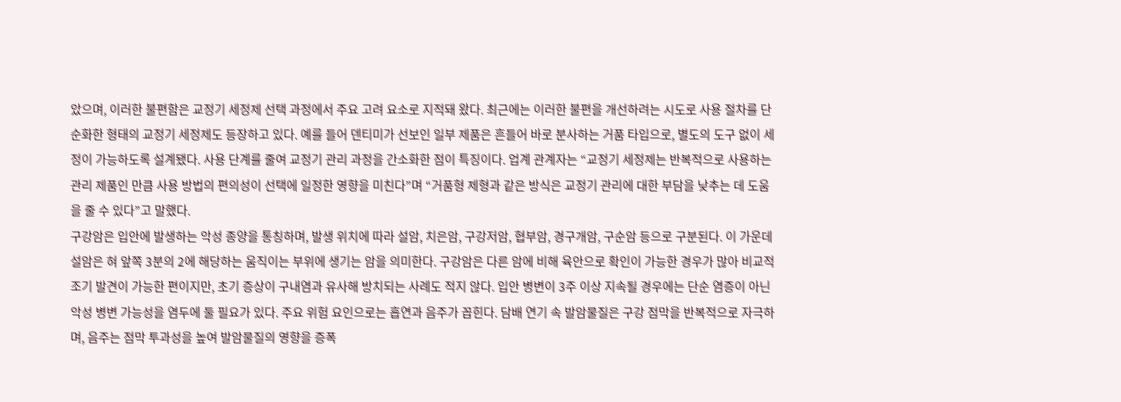았으며, 이러한 불편함은 교정기 세정제 선택 과정에서 주요 고려 요소로 지적돼 왔다. 최근에는 이러한 불편을 개선하려는 시도로 사용 절차를 단순화한 형태의 교정기 세정제도 등장하고 있다. 예를 들어 덴티미가 선보인 일부 제품은 흔들어 바로 분사하는 거품 타입으로, 별도의 도구 없이 세정이 가능하도록 설계됐다. 사용 단계를 줄여 교정기 관리 과정을 간소화한 점이 특징이다. 업계 관계자는 “교정기 세정제는 반복적으로 사용하는 관리 제품인 만큼 사용 방법의 편의성이 선택에 일정한 영향을 미친다”며 “거품형 제형과 같은 방식은 교정기 관리에 대한 부담을 낮추는 데 도움을 줄 수 있다”고 말했다.
구강암은 입안에 발생하는 악성 종양을 통칭하며, 발생 위치에 따라 설암, 치은암, 구강저암, 협부암, 경구개암, 구순암 등으로 구분된다. 이 가운데 설암은 혀 앞쪽 3분의 2에 해당하는 움직이는 부위에 생기는 암을 의미한다. 구강암은 다른 암에 비해 육안으로 확인이 가능한 경우가 많아 비교적 조기 발견이 가능한 편이지만, 초기 증상이 구내염과 유사해 방치되는 사례도 적지 않다. 입안 병변이 3주 이상 지속될 경우에는 단순 염증이 아닌 악성 병변 가능성을 염두에 둘 필요가 있다. 주요 위험 요인으로는 흡연과 음주가 꼽힌다. 담배 연기 속 발암물질은 구강 점막을 반복적으로 자극하며, 음주는 점막 투과성을 높여 발암물질의 영향을 증폭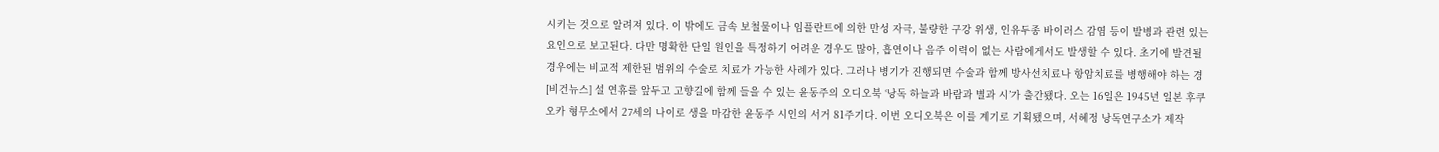시키는 것으로 알려져 있다. 이 밖에도 금속 보철물이나 임플란트에 의한 만성 자극, 불량한 구강 위생, 인유두종 바이러스 감염 등이 발병과 관련 있는 요인으로 보고된다. 다만 명확한 단일 원인을 특정하기 어려운 경우도 많아, 흡연이나 음주 이력이 없는 사람에게서도 발생할 수 있다. 초기에 발견될 경우에는 비교적 제한된 범위의 수술로 치료가 가능한 사례가 있다. 그러나 병기가 진행되면 수술과 함께 방사선치료나 항암치료를 병행해야 하는 경
[비건뉴스] 설 연휴를 앞두고 고향길에 함께 들을 수 있는 윤동주의 오디오북 ‘낭독 하늘과 바람과 별과 시’가 출간됐다. 오는 16일은 1945년 일본 후쿠오카 형무소에서 27세의 나이로 생을 마감한 윤동주 시인의 서거 81주기다. 이번 오디오북은 이를 계기로 기획됐으며, 서혜정 낭독연구소가 제작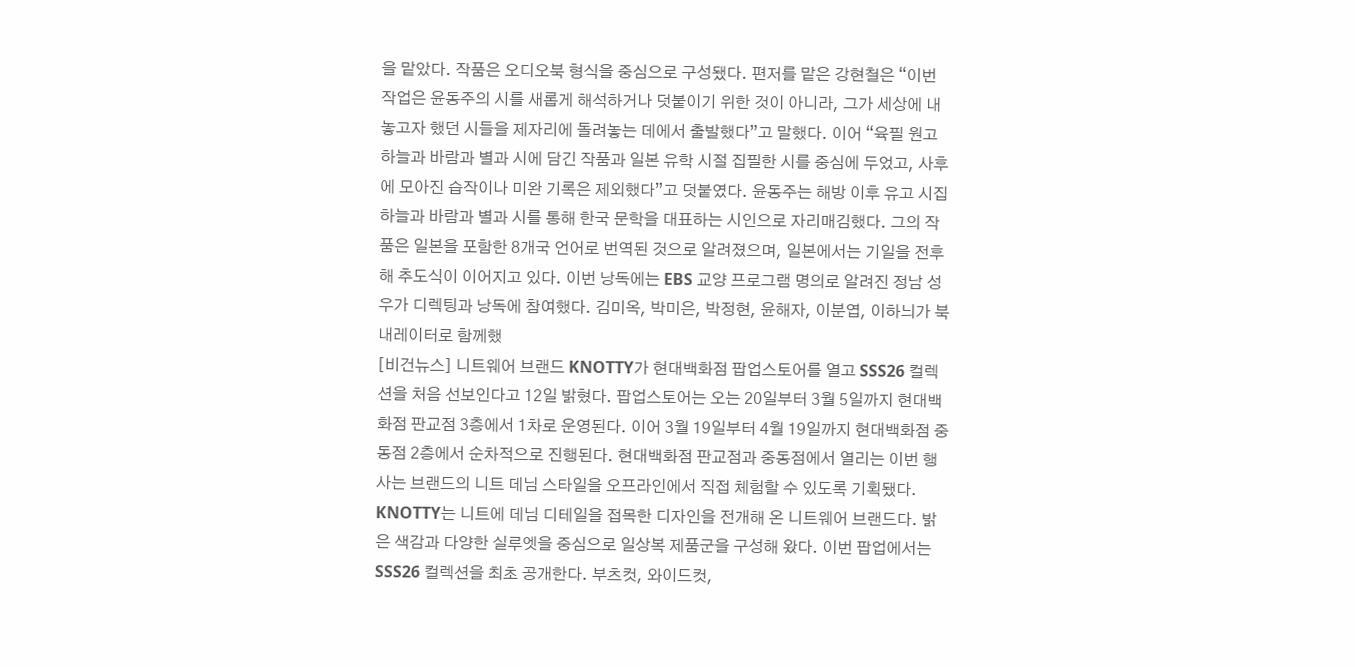을 맡았다. 작품은 오디오북 형식을 중심으로 구성됐다. 편저를 맡은 강현철은 “이번 작업은 윤동주의 시를 새롭게 해석하거나 덧붙이기 위한 것이 아니라, 그가 세상에 내놓고자 했던 시들을 제자리에 돌려놓는 데에서 출발했다”고 말했다. 이어 “육필 원고 하늘과 바람과 별과 시에 담긴 작품과 일본 유학 시절 집필한 시를 중심에 두었고, 사후에 모아진 습작이나 미완 기록은 제외했다”고 덧붙였다. 윤동주는 해방 이후 유고 시집 하늘과 바람과 별과 시를 통해 한국 문학을 대표하는 시인으로 자리매김했다. 그의 작품은 일본을 포함한 8개국 언어로 번역된 것으로 알려졌으며, 일본에서는 기일을 전후해 추도식이 이어지고 있다. 이번 낭독에는 EBS 교양 프로그램 명의로 알려진 정남 성우가 디렉팅과 낭독에 참여했다. 김미옥, 박미은, 박정현, 윤해자, 이분엽, 이하늬가 북내레이터로 함께했
[비건뉴스] 니트웨어 브랜드 KNOTTY가 현대백화점 팝업스토어를 열고 SSS26 컬렉션을 처음 선보인다고 12일 밝혔다. 팝업스토어는 오는 20일부터 3월 5일까지 현대백화점 판교점 3층에서 1차로 운영된다. 이어 3월 19일부터 4월 19일까지 현대백화점 중동점 2층에서 순차적으로 진행된다. 현대백화점 판교점과 중동점에서 열리는 이번 행사는 브랜드의 니트 데님 스타일을 오프라인에서 직접 체험할 수 있도록 기획됐다. KNOTTY는 니트에 데님 디테일을 접목한 디자인을 전개해 온 니트웨어 브랜드다. 밝은 색감과 다양한 실루엣을 중심으로 일상복 제품군을 구성해 왔다. 이번 팝업에서는 SSS26 컬렉션을 최초 공개한다. 부츠컷, 와이드컷,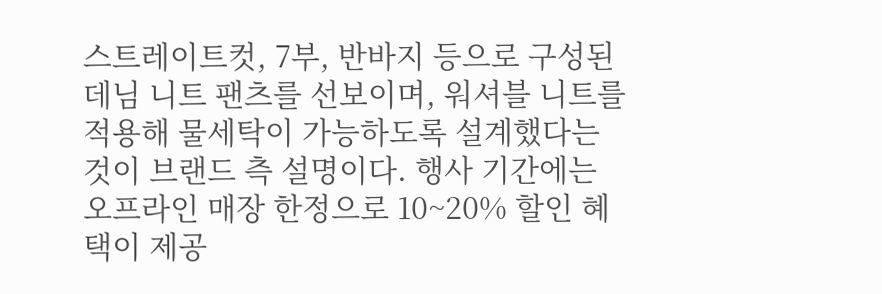스트레이트컷, 7부, 반바지 등으로 구성된 데님 니트 팬츠를 선보이며, 워셔블 니트를 적용해 물세탁이 가능하도록 설계했다는 것이 브랜드 측 설명이다. 행사 기간에는 오프라인 매장 한정으로 10~20% 할인 혜택이 제공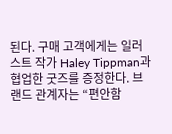된다. 구매 고객에게는 일러스트 작가 Haley Tippman과 협업한 굿즈를 증정한다. 브랜드 관계자는 “편안함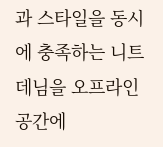과 스타일을 동시에 충족하는 니트 데님을 오프라인 공간에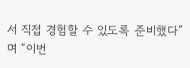서 직접 경험할 수 있도록 준비했다”며 “이번